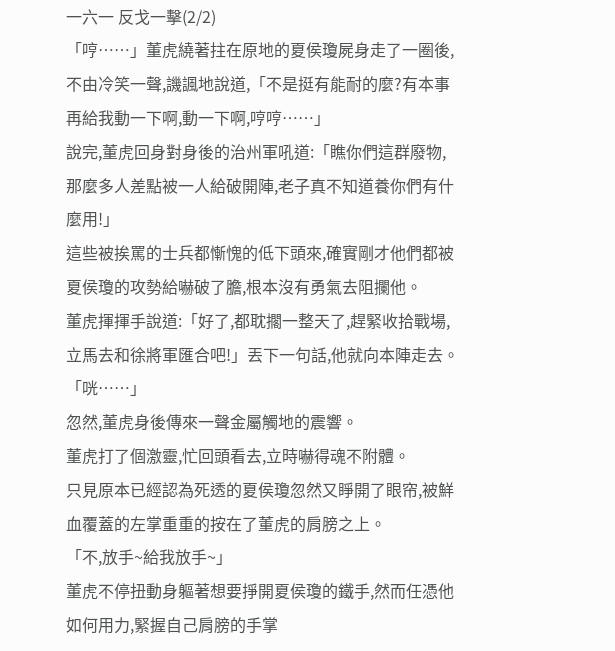一六一 反戈一擊(2/2)
「哼……」董虎繞著拄在原地的夏侯瓊屍身走了一圈後,不由冷笑一聲,譏諷地說道,「不是挺有能耐的麼?有本事再給我動一下啊,動一下啊,哼哼……」
說完,董虎回身對身後的治州軍吼道:「瞧你們這群廢物,那麼多人差點被一人給破開陣,老子真不知道養你們有什麼用!」
這些被挨罵的士兵都慚愧的低下頭來,確實剛才他們都被夏侯瓊的攻勢給嚇破了膽,根本沒有勇氣去阻攔他。
董虎揮揮手說道:「好了,都耽擱一整天了,趕緊收拾戰場,立馬去和徐將軍匯合吧!」丟下一句話,他就向本陣走去。
「咣……」
忽然,董虎身後傳來一聲金屬觸地的震響。
董虎打了個激靈,忙回頭看去,立時嚇得魂不附體。
只見原本已經認為死透的夏侯瓊忽然又睜開了眼帘,被鮮血覆蓋的左掌重重的按在了董虎的肩膀之上。
「不,放手~給我放手~」
董虎不停扭動身軀著想要掙開夏侯瓊的鐵手,然而任憑他如何用力,緊握自己肩膀的手掌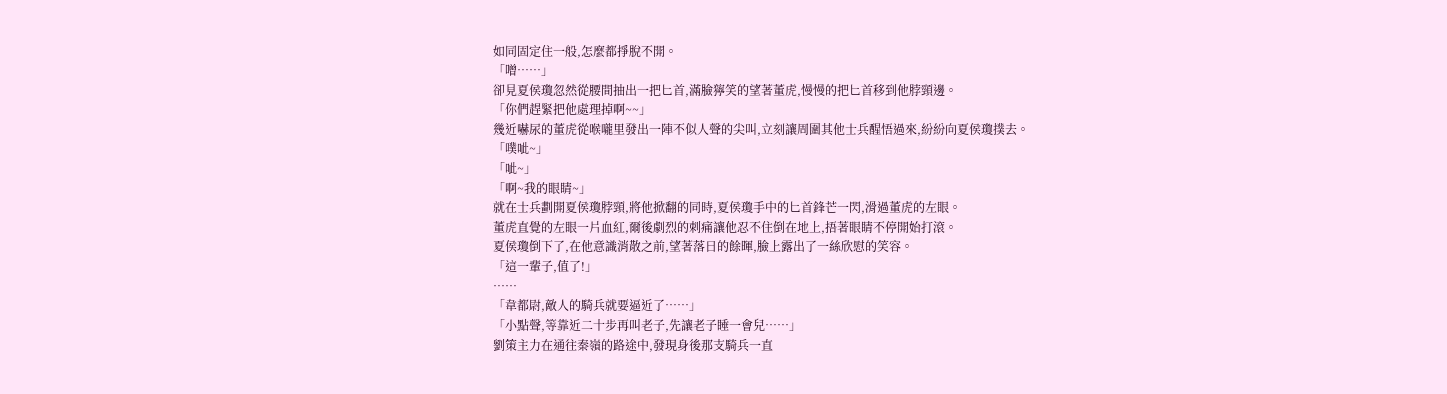如同固定住一般,怎麼都掙脫不開。
「噌……」
卻見夏侯瓊忽然從腰間抽出一把匕首,滿臉獰笑的望著董虎,慢慢的把匕首移到他脖頸邊。
「你們趕緊把他處理掉啊~~」
幾近嚇尿的董虎從喉嚨里發出一陣不似人聲的尖叫,立刻讓周圍其他士兵醒悟過來,紛紛向夏侯瓊撲去。
「噗呲~」
「呲~」
「啊~我的眼睛~」
就在士兵劃開夏侯瓊脖頸,將他掀翻的同時,夏侯瓊手中的匕首鋒芒一閃,滑過董虎的左眼。
董虎直覺的左眼一片血紅,爾後劇烈的刺痛讓他忍不住倒在地上,捂著眼睛不停開始打滾。
夏侯瓊倒下了,在他意識消散之前,望著落日的餘暉,臉上露出了一絲欣慰的笑容。
「這一輩子,值了!」
……
「韋都尉,敵人的騎兵就要逼近了……」
「小點聲,等靠近二十步再叫老子,先讓老子睡一會兒……」
劉策主力在通往秦嶺的路途中,發現身後那支騎兵一直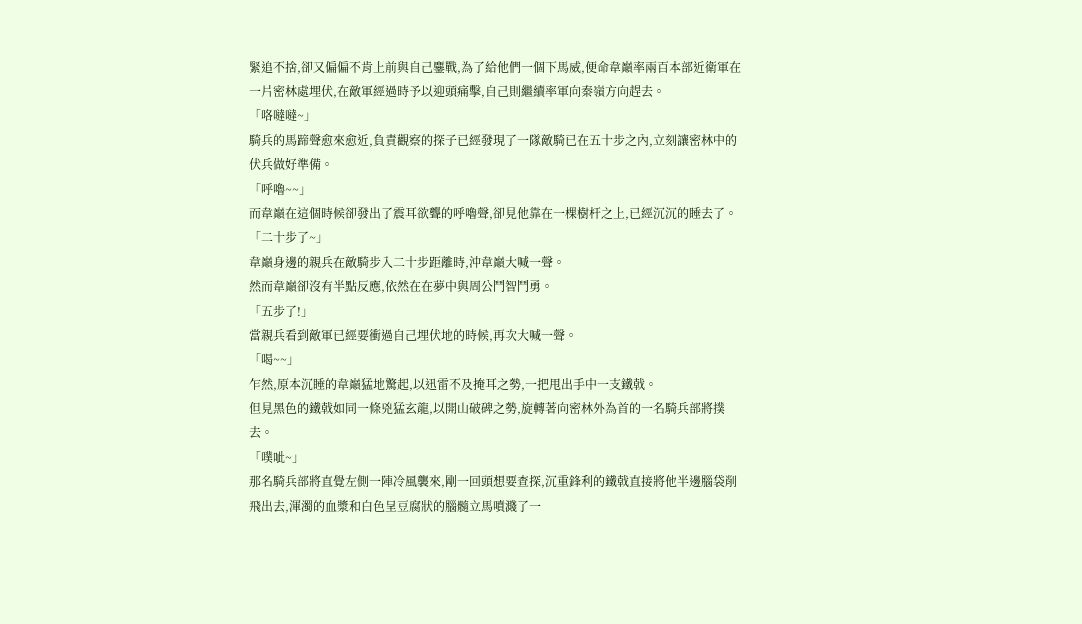緊追不捨,卻又偏偏不肯上前與自己鏖戰,為了給他們一個下馬威,便命韋巔率兩百本部近衛軍在一片密林處埋伏,在敵軍經過時予以迎頭痛擊,自己則繼續率軍向秦嶺方向趕去。
「咯噠噠~」
騎兵的馬蹄聲愈來愈近,負責觀察的探子已經發現了一隊敵騎已在五十步之內,立刻讓密林中的伏兵做好準備。
「呼嚕~~」
而韋巔在這個時候卻發出了震耳欲聾的呼嚕聲,卻見他靠在一棵樹杆之上,已經沉沉的睡去了。
「二十步了~」
韋巔身邊的親兵在敵騎步入二十步距離時,沖韋巔大喊一聲。
然而韋巔卻沒有半點反應,依然在在夢中與周公鬥智鬥勇。
「五步了!」
當親兵看到敵軍已經要衝過自己埋伏地的時候,再次大喊一聲。
「喝~~」
乍然,原本沉睡的韋巔猛地驚起,以迅雷不及掩耳之勢,一把甩出手中一支鐵戟。
但見黑色的鐵戟如同一條兇猛玄龍,以開山破碑之勢,旋轉著向密林外為首的一名騎兵部將撲去。
「噗呲~」
那名騎兵部將直覺左側一陣冷風襲來,剛一回頭想要查探,沉重鋒利的鐵戟直接將他半邊腦袋削飛出去,渾濁的血漿和白色呈豆腐狀的腦髓立馬噴濺了一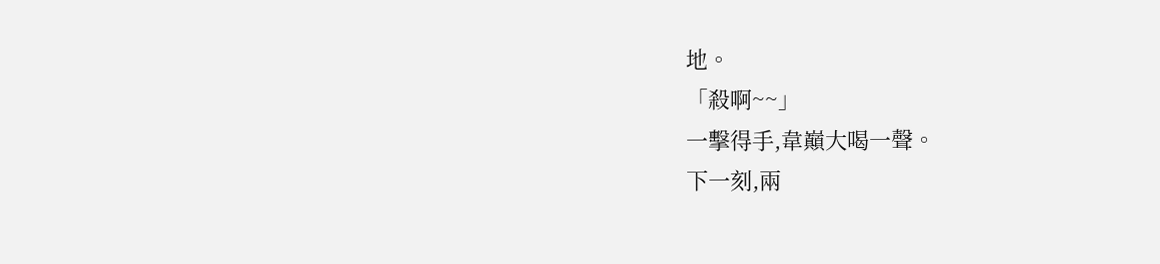地。
「殺啊~~」
一擊得手,韋巔大喝一聲。
下一刻,兩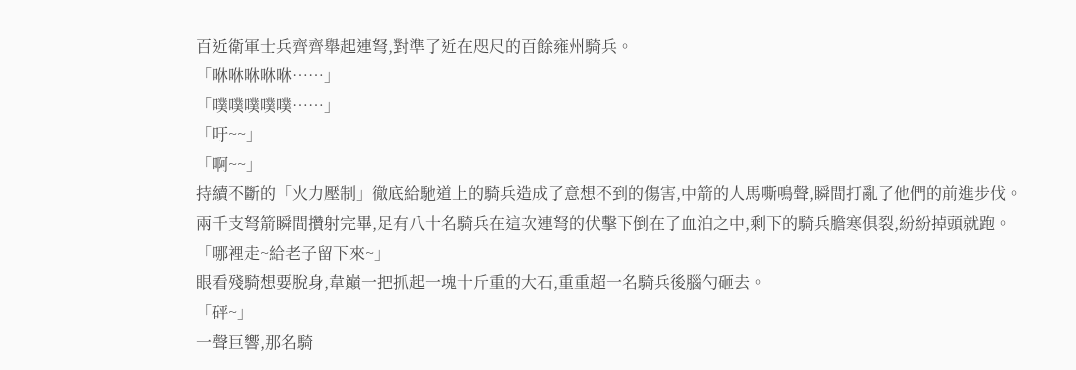百近衛軍士兵齊齊舉起連弩,對準了近在咫尺的百餘雍州騎兵。
「咻咻咻咻咻……」
「噗噗噗噗噗……」
「吁~~」
「啊~~」
持續不斷的「火力壓制」徹底給馳道上的騎兵造成了意想不到的傷害,中箭的人馬嘶鳴聲,瞬間打亂了他們的前進步伐。
兩千支弩箭瞬間攢射完畢,足有八十名騎兵在這次連弩的伏擊下倒在了血泊之中,剩下的騎兵膽寒俱裂,紛紛掉頭就跑。
「哪裡走~給老子留下來~」
眼看殘騎想要脫身,韋巔一把抓起一塊十斤重的大石,重重超一名騎兵後腦勺砸去。
「砰~」
一聲巨響,那名騎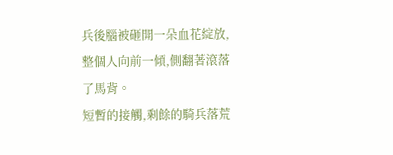兵後腦被砸開一朵血花綻放,整個人向前一傾,側翻著滾落了馬背。
短暫的接觸,剩餘的騎兵落荒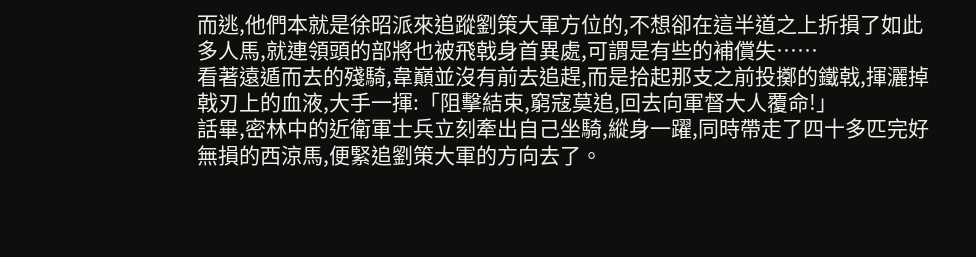而逃,他們本就是徐昭派來追蹤劉策大軍方位的,不想卻在這半道之上折損了如此多人馬,就連領頭的部將也被飛戟身首異處,可謂是有些的補償失……
看著遠遁而去的殘騎,韋巔並沒有前去追趕,而是拾起那支之前投擲的鐵戟,揮灑掉戟刃上的血液,大手一揮:「阻擊結束,窮寇莫追,回去向軍督大人覆命!」
話畢,密林中的近衛軍士兵立刻牽出自己坐騎,縱身一躍,同時帶走了四十多匹完好無損的西涼馬,便緊追劉策大軍的方向去了。